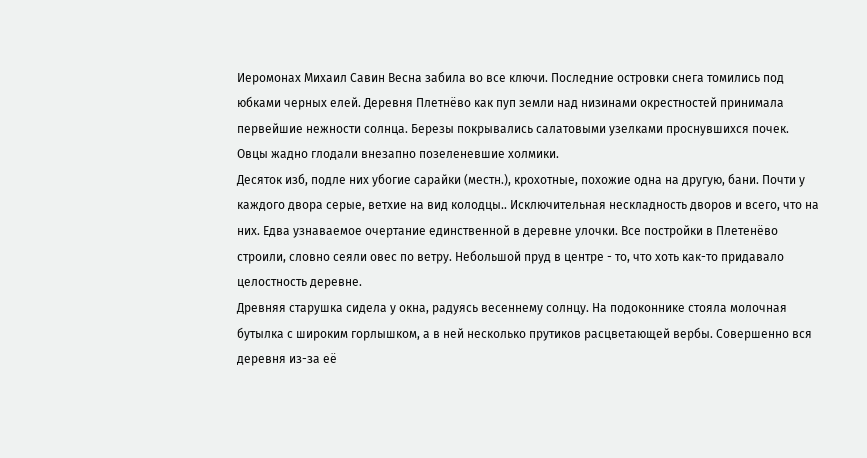Иеромонах Михаил Савин Весна забила во все ключи. Последние островки снега томились под юбками черных елей. Деревня Плетнёво как пуп земли над низинами окрестностей принимала первейшие нежности солнца. Березы покрывались салатовыми узелками проснувшихся почек. Овцы жадно глодали внезапно позеленевшие холмики.
Десяток изб, подле них убогие сарайки (местн.), крохотные, похожие одна на другую, бани. Почти у каждого двора серые, ветхие на вид колодцы.. Исключительная нескладность дворов и всего, что на них. Едва узнаваемое очертание единственной в деревне улочки. Все постройки в Плетенёво строили, словно сеяли овес по ветру. Небольшой пруд в центре - то, что хоть как-то придавало целостность деревне.
Древняя старушка сидела у окна, радуясь весеннему солнцу. На подоконнике стояла молочная бутылка с широким горлышком, а в ней несколько прутиков расцветающей вербы. Совершенно вся деревня из-за её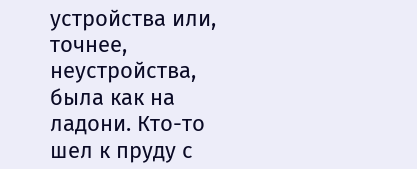устройства или, точнее, неустройства, была как на ладони. Кто-то шел к пруду с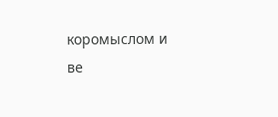коромыслом и ве